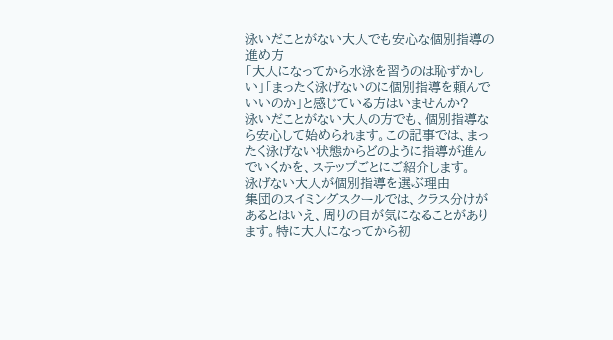泳いだことがない大人でも安心な個別指導の進め方
「大人になってから水泳を習うのは恥ずかしい」「まったく泳げないのに個別指導を頼んでいいのか」と感じている方はいませんか?
泳いだことがない大人の方でも、個別指導なら安心して始められます。この記事では、まったく泳げない状態からどのように指導が進んでいくかを、ステップごとにご紹介します。
泳げない大人が個別指導を選ぶ理由
集団のスイミングスクールでは、クラス分けがあるとはいえ、周りの目が気になることがあります。特に大人になってから初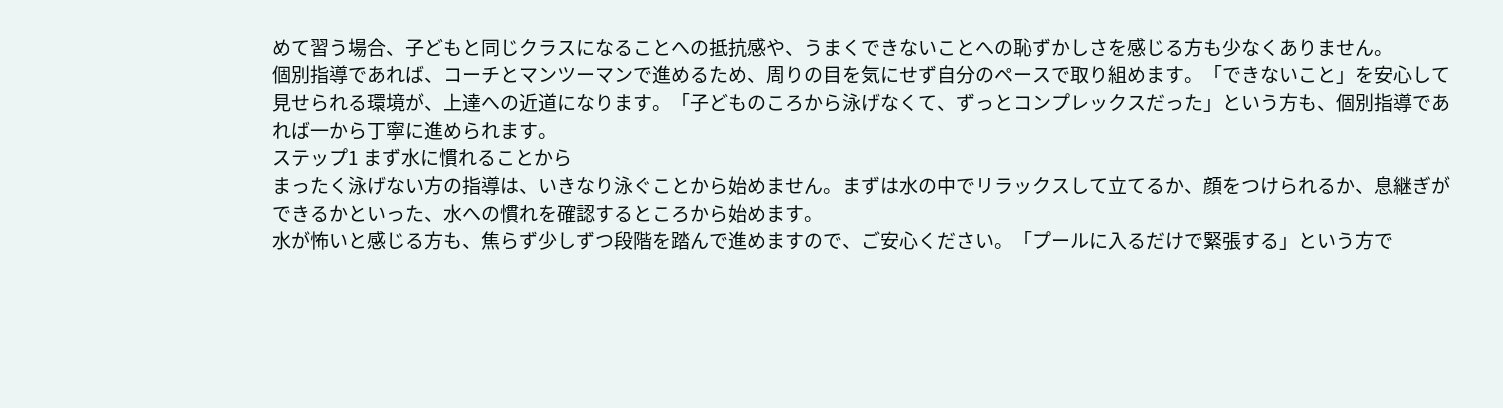めて習う場合、子どもと同じクラスになることへの抵抗感や、うまくできないことへの恥ずかしさを感じる方も少なくありません。
個別指導であれば、コーチとマンツーマンで進めるため、周りの目を気にせず自分のペースで取り組めます。「できないこと」を安心して見せられる環境が、上達への近道になります。「子どものころから泳げなくて、ずっとコンプレックスだった」という方も、個別指導であれば一から丁寧に進められます。
ステップ1 まず水に慣れることから
まったく泳げない方の指導は、いきなり泳ぐことから始めません。まずは水の中でリラックスして立てるか、顔をつけられるか、息継ぎができるかといった、水への慣れを確認するところから始めます。
水が怖いと感じる方も、焦らず少しずつ段階を踏んで進めますので、ご安心ください。「プールに入るだけで緊張する」という方で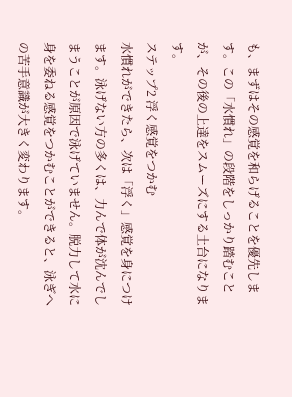も、まずはその感覚を和らげることを優先します。この「水慣れ」の段階をしっかり踏むことが、その後の上達をスムーズにする土台になります。
ステップ2 浮く感覚をつかむ
水慣れができたら、次は「浮く」感覚を身につけます。泳げない方の多くは、力んで体が沈んでしまうことが原因で泳げていません。脱力して水に身を委ねる感覚をつかむことができると、泳ぎへの苦手意識が大きく変わります。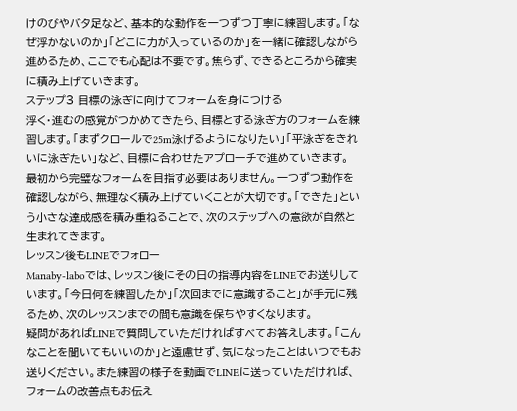けのびやバタ足など、基本的な動作を一つずつ丁寧に練習します。「なぜ浮かないのか」「どこに力が入っているのか」を一緒に確認しながら進めるため、ここでも心配は不要です。焦らず、できるところから確実に積み上げていきます。
ステップ3 目標の泳ぎに向けてフォームを身につける
浮く・進むの感覚がつかめてきたら、目標とする泳ぎ方のフォームを練習します。「まずクロールで25m泳げるようになりたい」「平泳ぎをきれいに泳ぎたい」など、目標に合わせたアプローチで進めていきます。
最初から完璧なフォームを目指す必要はありません。一つずつ動作を確認しながら、無理なく積み上げていくことが大切です。「できた」という小さな達成感を積み重ねることで、次のステップへの意欲が自然と生まれてきます。
レッスン後もLINEでフォロー
Manaby-laboでは、レッスン後にその日の指導内容をLINEでお送りしています。「今日何を練習したか」「次回までに意識すること」が手元に残るため、次のレッスンまでの間も意識を保ちやすくなります。
疑問があればLINEで質問していただければすべてお答えします。「こんなことを聞いてもいいのか」と遠慮せず、気になったことはいつでもお送りください。また練習の様子を動画でLINEに送っていただければ、フォームの改善点もお伝え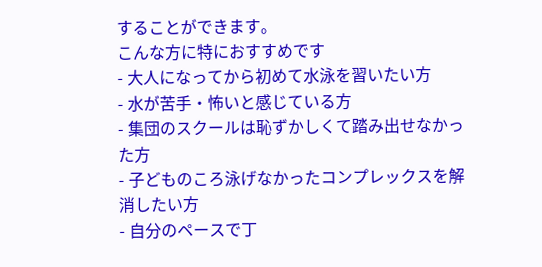することができます。
こんな方に特におすすめです
- 大人になってから初めて水泳を習いたい方
- 水が苦手・怖いと感じている方
- 集団のスクールは恥ずかしくて踏み出せなかった方
- 子どものころ泳げなかったコンプレックスを解消したい方
- 自分のペースで丁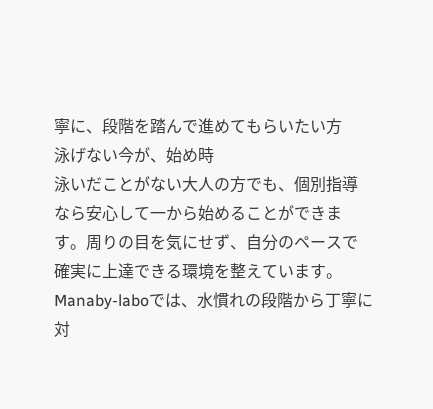寧に、段階を踏んで進めてもらいたい方
泳げない今が、始め時
泳いだことがない大人の方でも、個別指導なら安心して一から始めることができます。周りの目を気にせず、自分のペースで確実に上達できる環境を整えています。
Manaby-laboでは、水慣れの段階から丁寧に対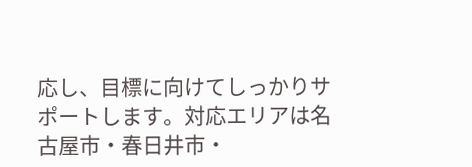応し、目標に向けてしっかりサポートします。対応エリアは名古屋市・春日井市・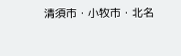清須市・小牧市・北名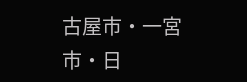古屋市・一宮市・日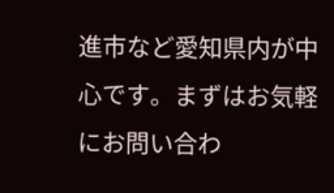進市など愛知県内が中心です。まずはお気軽にお問い合わ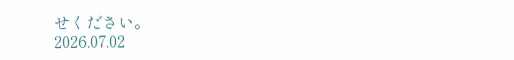せください。
2026.07.02